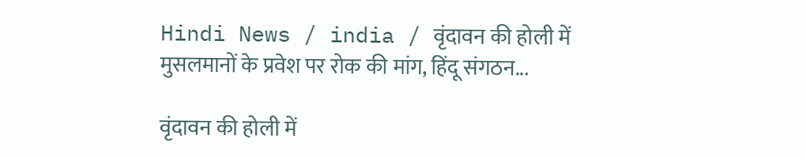Hindi News / india / वृंदावन की होली में मुसलमानों के प्रवेश पर रोक की मांग, हिंदू संगठन...

वृंदावन की होली में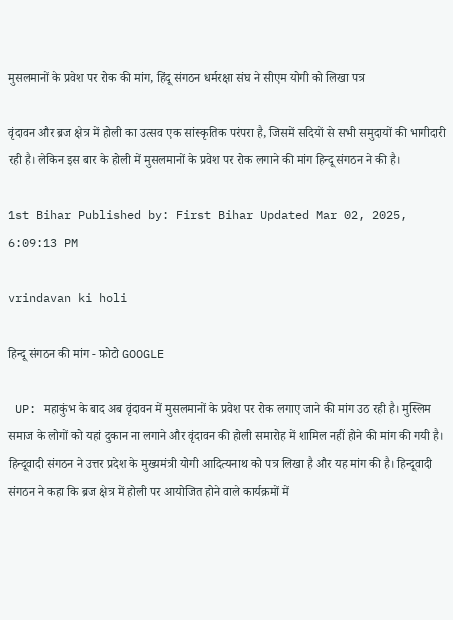मुसलमानों के प्रवेश पर रोक की मांग, हिंदू संगठन धर्मरक्षा संघ ने सीएम योगी को लिखा पत्र

वृंदावन और ब्रज क्षेत्र में होली का उत्सव एक सांस्कृतिक परंपरा है, जिसमें सदियों से सभी समुदायों की भागीदारी रही है। लेकिन इस बार के होली में मुसलमानों के प्रवेश पर रोक लगाने की मांग हिन्दू संगठन ने की है।

1st Bihar Published by: First Bihar Updated Mar 02, 2025, 6:09:13 PM

vrindavan ki holi

हिन्दू संगठन की मांग - फ़ोटो GOOGLE

 UP: महाकुंभ के बाद अब वृंदावन में मुसलमानों के प्रवेश पर रोक लगाए जाने की मांग उठ रही है। मुस्लिम समाज के लोगों को यहां दुकान ना लगाने और वृंदावन की होली समारोह में शामिल नहीं होने की मांग की गयी है। हिन्दूवादी संगठन ने उत्तर प्रदेश के मुख्यमंत्री योगी आदित्यनाथ को पत्र लिखा है और यह मांग की है। हिन्दूवादी संगठन ने कहा कि ब्रज क्षेत्र में होली पर आयोजित होने वाले कार्यक्रमों में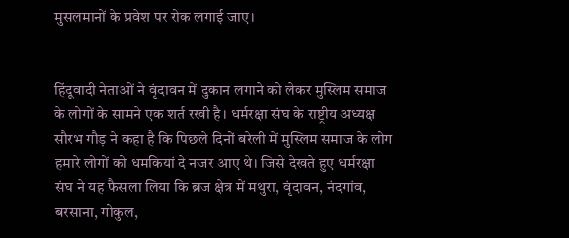मुसलमानों के प्रवेश पर रोक लगाई जाए।


हिंदूवादी नेताओं ने वृंदावन में दुकान लगाने को लेकर मुस्लिम समाज के लोगों के सामने एक शर्त रखी है। धर्मरक्षा संघ के राष्ट्रीय अध्यक्ष सौरभ गौड़ ने कहा है कि पिछले दिनों बरेली में मुस्लिम समाज के लोग हमारे लोगों को धमकियां दे नजर आए थे। जिसे देखते हुए धर्मरक्षा संघ ने यह फैसला लिया कि ब्रज क्षेत्र में मथुरा, वृंदावन, नंदगांव, बरसाना, गोकुल,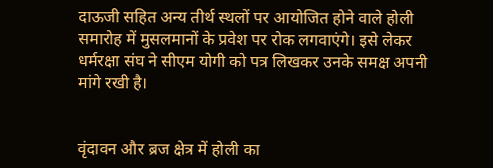दाऊजी सहित अन्य तीर्थ स्थलों पर आयोजित होने वाले होली समारोह में मुसलमानों के प्रवेश पर रोक लगवाएंगे। इसे लेकर धर्मरक्षा संघ ने सीएम योगी को पत्र लिखकर उनके समक्ष अपनी मांगे रखी है।


वृंदावन और ब्रज क्षेत्र में होली का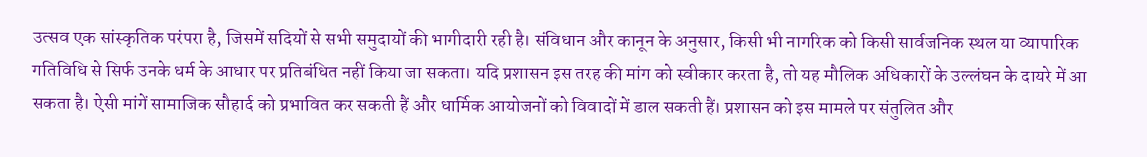उत्सव एक सांस्कृतिक परंपरा है, जिसमें सदियों से सभी समुदायों की भागीदारी रही है। संविधान और कानून के अनुसार, किसी भी नागरिक को किसी सार्वजनिक स्थल या व्यापारिक गतिविधि से सिर्फ उनके धर्म के आधार पर प्रतिबंधित नहीं किया जा सकता। यदि प्रशासन इस तरह की मांग को स्वीकार करता है, तो यह मौलिक अधिकारों के उल्लंघन के दायरे में आ सकता है। ऐसी मांगें सामाजिक सौहार्द को प्रभावित कर सकती हैं और धार्मिक आयोजनों को विवादों में डाल सकती हैं। प्रशासन को इस मामले पर संतुलित और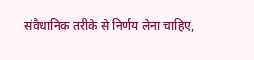संवैधानिक तरीके से निर्णय लेना चाहिए,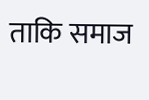ताकि समाज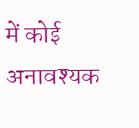में कोई अनावश्यक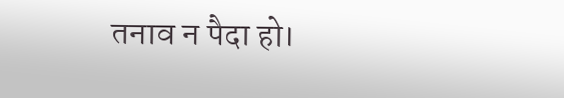तनाव न पैदा हो।